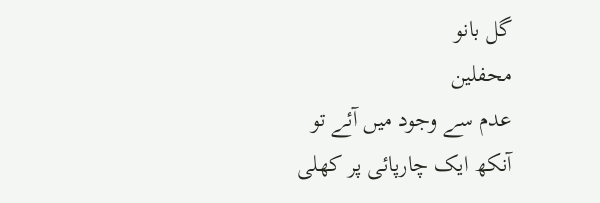گل بانو
محفلین
عدم سے وجود میں آئے تو آنکھ ایک چارپائی پر کھلی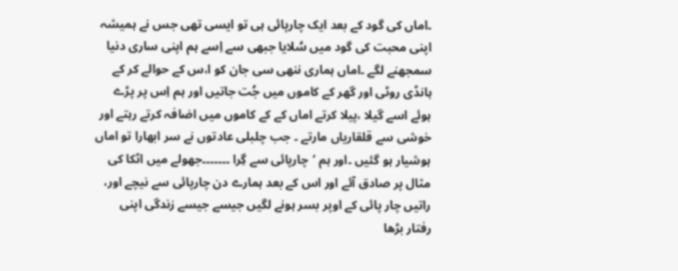۔اماں کی گود کے بعد ایک چارپائی ہی تو ایسی تھی جس نے ہمیشہ اپنی محبت کی گود میں سُلایا جبھی سے اِسے ہم اپنی ساری دنیا سمجھنے لگے ۔اماں ہماری ننھی سی جان کو ا،س کے حوالے کر کے ہانڈی روٹی اور گھر کے کاموں میں جُت جاتیں اور ہم اِس پر پڑے ہوئے اسے گیلا ،پیلا کرتے اماں کے کے کاموں میں اضافہ کرتے رہتے اور خوشی سے قلقاریاں مارتے ۔ جب چلبلی عادتوں نے سر ابھارا تو اماں ہوشیار ہو گئیں ۔اور ہم ’چارپائی سے گِرا ۔۔۔۔۔۔۔جھولے میں اٹکا کی مثال پر صادق آئے اور اس کے بعد ہمارے دن چارپائی سے نیچے اور، راتیں چار پائی کے اوپر بسر ہونے لگیں جیسے جیسے زندگی اپنی رفتار بڑھا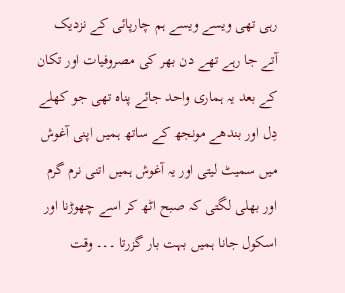رہی تھی ویسے ویسے ہم چارپائی کے نزدیک آتے جا رہے تھے دن بھر کی مصروفیات اور تکان کے بعد یہ ہماری واحد جائے پناہ تھی جو کھلے دِل اور بندھے مونجھ کے ساتھ ہمیں اپنی آغوش میں سمیٹ لیتی اور یہ آغوش ہمیں اتنی نرم گرم اور بھلی لگتی کہ صبح اٹھ کر اسے چھوڑنا اور اسکول جانا ہمیں بہت بار گزرتا ۔۔۔ وقت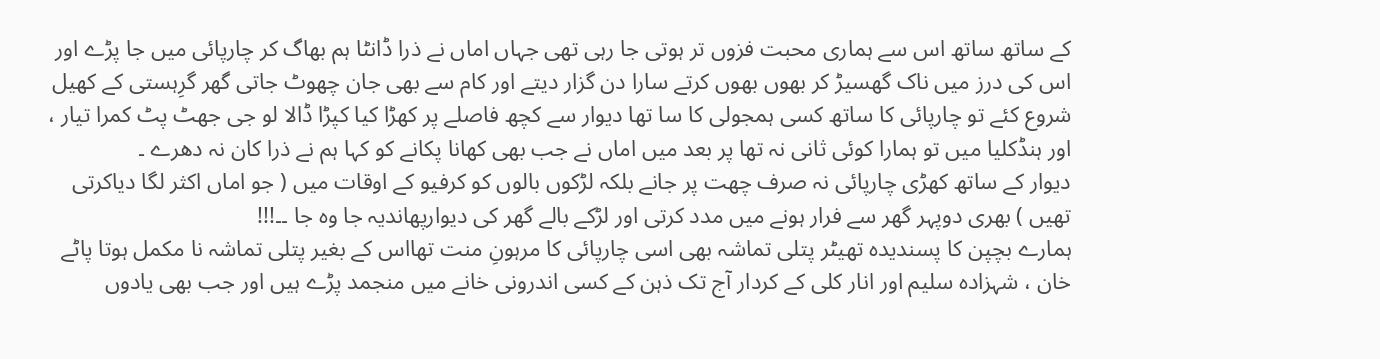کے ساتھ ساتھ اس سے ہماری محبت فزوں تر ہوتی جا رہی تھی جہاں اماں نے ذرا ڈانٹا ہم بھاگ کر چارپائی میں جا پڑے اور اس کی درز میں ناک گھسیڑ کر بھوں بھوں کرتے سارا دن گزار دیتے اور کام سے بھی جان چھوٹ جاتی گھر گرِہستی کے کھیل شروع کئے تو چارپائی کا ساتھ کسی ہمجولی کا سا تھا دیوار سے کچھ فاصلے پر کھڑا کیا کپڑا ڈالا لو جی جھٹ پٹ کمرا تیار ، اور ہنڈکلیا میں تو ہمارا کوئی ثانی نہ تھا پر بعد میں اماں نے جب بھی کھانا پکانے کو کہا ہم نے ذرا کان نہ دھرے ۔
دیوار کے ساتھ کھڑی چارپائی نہ صرف چھت پر جانے بلکہ لڑکوں بالوں کو کرفیو کے اوقات میں ( جو اماں اکثر لگا دیاکرتی تھیں ) بھری دوپہر گھر سے فرار ہونے میں مدد کرتی اور لڑکے بالے گھر کی دیوارپھاندیہ جا وہ جا ۔۔!!!
ہمارے بچپن کا پسندیدہ تھیٹر پتلی تماشہ بھی اسی چارپائی کا مرہونِ منت تھااس کے بغیر پتلی تماشہ نا مکمل ہوتا پاٹے خان ، شہزادہ سلیم اور انار کلی کے کردار آج تک ذہن کے کسی اندرونی خانے میں منجمد پڑے ہیں اور جب بھی یادوں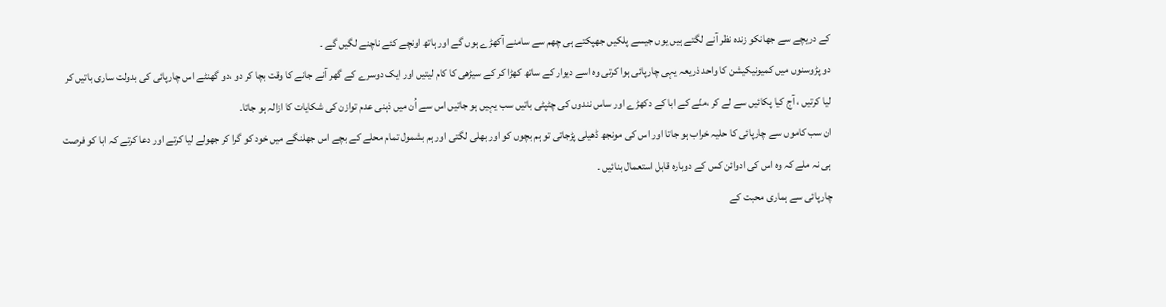کے دریچے سے جھانکو زندہ نظر آنے لگتے ہیں یوں جیسے پلکیں جھپکتے ہی چھم سے سامنے آکھڑے ہوں گے اور ہاتھ اونچے کئے ناچنے لگیں گے ۔
دو پڑوسنوں میں کمیونیکیشن کا واحد ذریعہ یہی چارپائی ہوا کرتی وہ اسے دیوار کے ساتھ کھڑا کر کے سیڑھی کا کام لیتیں اور ایک دوسرے کے گھر آنے جانے کا وقت بچا کر دو ،دو گھنٹے اس چارپائی کی بدولت ساری باتیں کر لیا کرتیں ، آج کیا پکائیں سے لے کر ،منّے کے ابا کے دکھڑے اور ساس نندوں کی چٹپٹی باتیں سب یہیں ہو جاتیں اس سے اُن میں ذہنی عدم توازن کی شکایات کا ازالہ ہو جاتا۔
ان سب کاموں سے چارپائی کا حلیہ خراب ہو جاتا اور اس کی مونجھ ڈھیلی پڑجاتی تو ہم بچوں کو اور بھلی لگتی اور ہم بشمول تمام محلے کے بچے اس جھلنگے میں خود کو گرا کر جھولے لیا کرتے اور دعا کرتے کہ ابا کو فرصت ہی نہ ملے کہ وہ اس کی ادوائن کس کے دوبارہ قابل استعمال بنائیں ۔
چارپائی سے ہماری محبت کے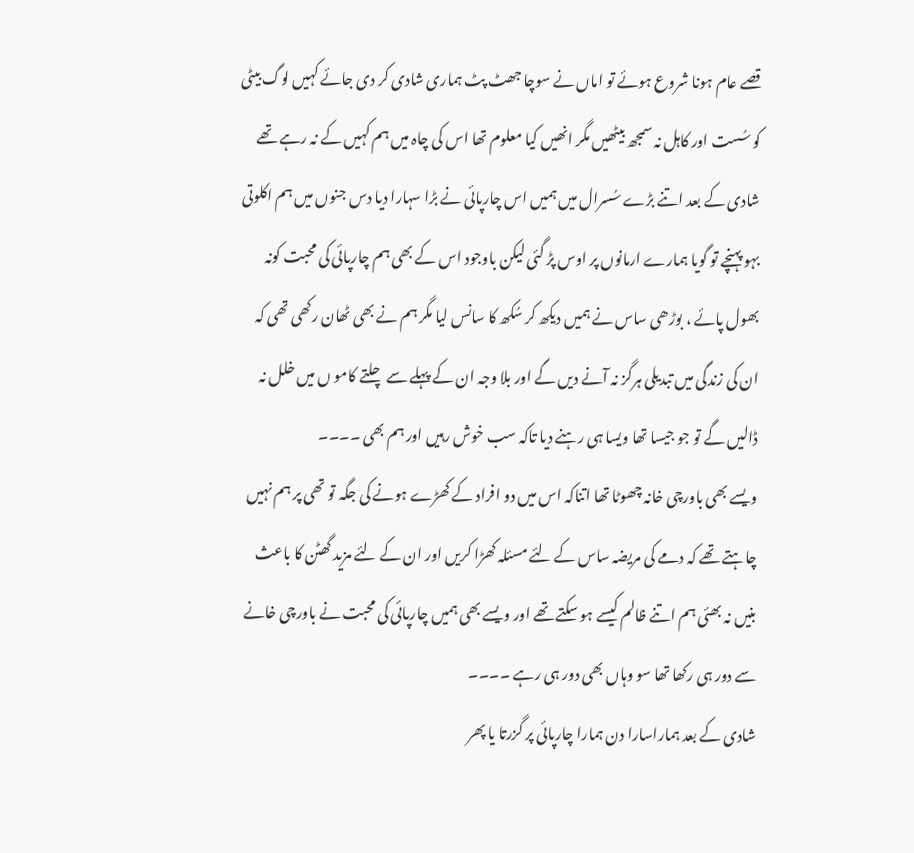قصے عام ہونا شروع ہوئے تو اماں نے سوچا جھٹ پٹ ہماری شادی کر دی جائے کہیں لوگ بیٹی کو سُست اور کاہل نہ سمجھ بیٹھیں مگر انھیں کیا معلوم تھا اس کی چاہ میں ہم کہیں کے نہ رہے تھے شادی کے بعد اتنے بڑے سُسرال میں ہمیں اس چارپائی نے بڑا سہارا دیا دس جنوں میں ہم اکلوتی بہو پہنچے تو گویا ہمارے ارمانوں پر اوس پڑ گئی لیکن باوجود اس کے بھی ہم چارپائی کی محبت کونہ بھول پائے ، بوڑھی ساس نے ہمیں دیکھ کر سُکھ کا سانس لیا مگر ہم نے بھی ٹھان رکھی تھی کہ ان کی زندگی میں تبدیلی ہرگز نہ آنے دیں گے اور بلا وجہ ان کے پہلے سے چلتے کامو ں میں خلل نہ ڈالیں گے تو جو جیسا تھا ویسا ہی رہنے دیا تاکہ سب خوش رہیں اور ہم بھی ۔۔۔۔
ویسے بھی باورچی خانہ چھوٹا تھا اتناکہ اس میں دو افراد کے کھڑے ہونے کی جگہ تو تھی پر ہم نہیں چاہتے تھے کہ دمے کی مریضہ ساس کے لئے مسئلہ کھڑا کریں اور ان کے لئے مزید گھٹن کا باعث بنیں نہ بھئی ہم اتنے ظالم کیسے ہو سکتے تھے اور ویسے بھی ہمیں چارپائی کی محبت نے باورچی خانے سے دور ہی رکھا تھا سو وہاں بھی دور ہی رہے ۔۔۔۔
شادی کے بعد ہماراسارا دن ہمارا چارپائی پر گزرتا یا پھر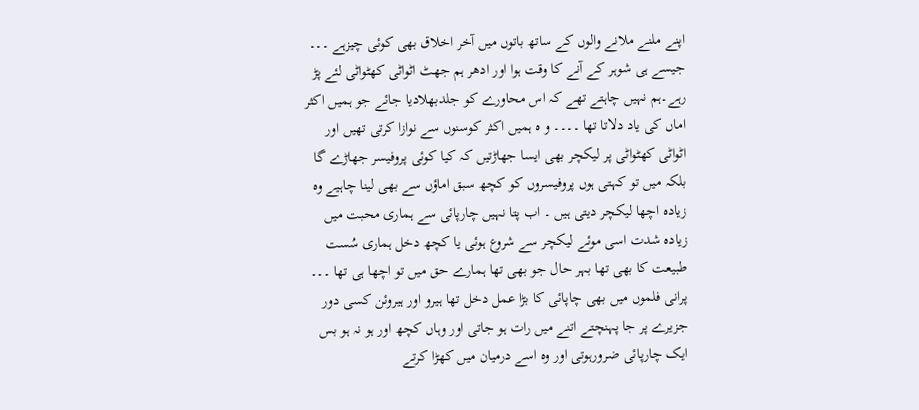اپنے ملنے ملانے والوں کے ساتھ باتوں میں آخر اخلاق بھی کوئی چیزہے ۔۔۔
جیسے ہی شوہر کے آنے کا وقت ہوا اور ادھر ہم جھٹ اٹواٹی کھٹواٹی لئے پڑ رہے۔ہم نہیں چاہتے تھے کہ اس محاورے کو جلدبھلادیا جائے جو ہمیں اکثر اماں کی یاد دلاتا تھا ۔۔۔۔ و ہ ہمیں اکثر کوسنوں سے نوازا کرتی تھیں اور اٹواٹی کھٹواٹی پر لیکچر بھی ایسا جھاڑتیں کہ کیا کوئی پروفیسر جھاڑے گا بلکہ میں تو کہتی ہوں پروفیسروں کو کچھ سبق اماؤں سے بھی لینا چاہیے وہ زیادہ اچھا لیکچر دیتی ہیں ۔ اب پتا نہیں چارپائی سے ہماری محبت میں زیادہ شدت اسی موئے لیکچر سے شروع ہوئی یا کچھ دخل ہماری سُست طبیعت کا بھی تھا بہر حال جو بھی تھا ہمارے حق میں تو اچھا ہی تھا ۔۔۔
پرانی فلموں میں بھی چاپائی کا بڑا عمل دخل تھا ہیرو اور ہیروئن کسی دور جزیرے پر جا پہنچتے اتنے میں رات ہو جاتی اور وہاں کچھ اور ہو نہ ہو بس ایک چارپائی ضرورہوتی اور وہ اسے درمیان میں کھڑا کرتے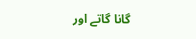گانا گاتے اور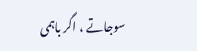سوجاتے ، اگر باہمی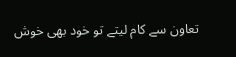تعاون سے کام لیتے تو خود بھی خوش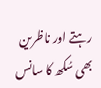رہتے اور ناظرین بھی سُکھ کا سانس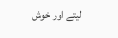لیتے اور خوش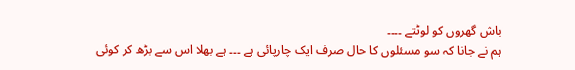باش گھروں کو لوٹتے ۔۔۔۔
ہم نے جانا کہ سو مسئلوں کا حال صرف ایک چارپائی ہے ۔۔۔ ہے بھلا اس سے بڑھ کر کوئی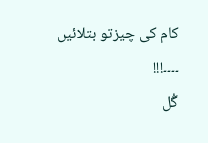کام کی چیزتو بتلائیں ۔۔۔۔!!!
گُل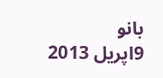بانو
9اپریل 2013